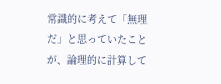常識的に考えて「無理だ」と思っていたことが、論理的に計算して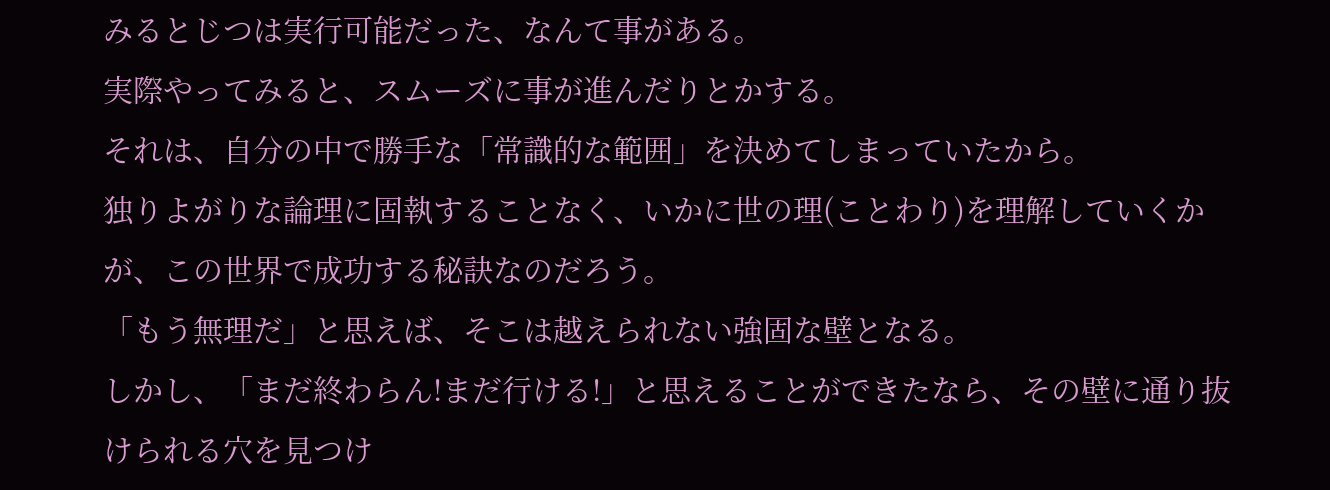みるとじつは実行可能だった、なんて事がある。
実際やってみると、スムーズに事が進んだりとかする。
それは、自分の中で勝手な「常識的な範囲」を決めてしまっていたから。
独りよがりな論理に固執することなく、いかに世の理(ことわり)を理解していくかが、この世界で成功する秘訣なのだろう。
「もう無理だ」と思えば、そこは越えられない強固な壁となる。
しかし、「まだ終わらん!まだ行ける!」と思えることができたなら、その壁に通り抜けられる穴を見つけ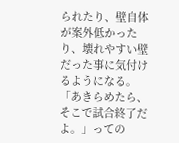られたり、壁自体が案外低かったり、壊れやすい壁だった事に気付けるようになる。
「あきらめたら、そこで試合終了だよ。」っての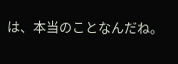は、本当のことなんだね。